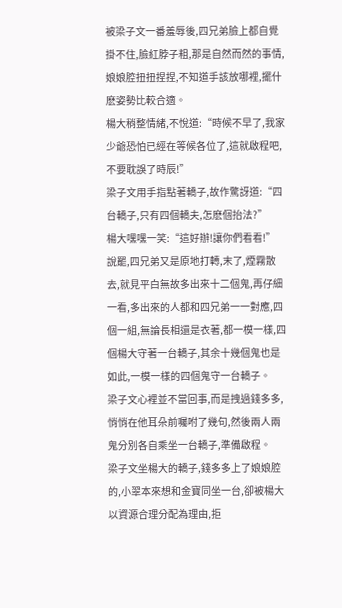被梁子文一番羞辱後,四兄弟臉上都自覺掛不住,臉紅脖子粗,那是自然而然的事情,娘娘腔扭扭捏捏,不知道手該放哪裡,擺什麽姿勢比較合適。
楊大稍整情緒,不悅道:“時候不早了,我家少爺恐怕已經在等候各位了,這就啟程吧,不要耽誤了時辰!”
梁子文用手指點著轎子,故作驚訝道:“四台轎子,只有四個轎夫,怎麽個抬法?”
楊大嘿嘿一笑:“這好辦!讓你們看看!”
說罷,四兄弟又是原地打轉,末了,煙霧散去,就見平白無故多出來十二個鬼,再仔細一看,多出來的人都和四兄弟一一對應,四個一組,無論長相還是衣著,都一模一樣,四個楊大守著一台轎子,其余十幾個鬼也是如此,一模一樣的四個鬼守一台轎子。
梁子文心裡並不當回事,而是拽過錢多多,悄悄在他耳朵前囑咐了幾句,然後兩人兩鬼分別各自乘坐一台轎子,準備啟程。
梁子文坐楊大的轎子,錢多多上了娘娘腔的,小翠本來想和金寶同坐一台,卻被楊大以資源合理分配為理由,拒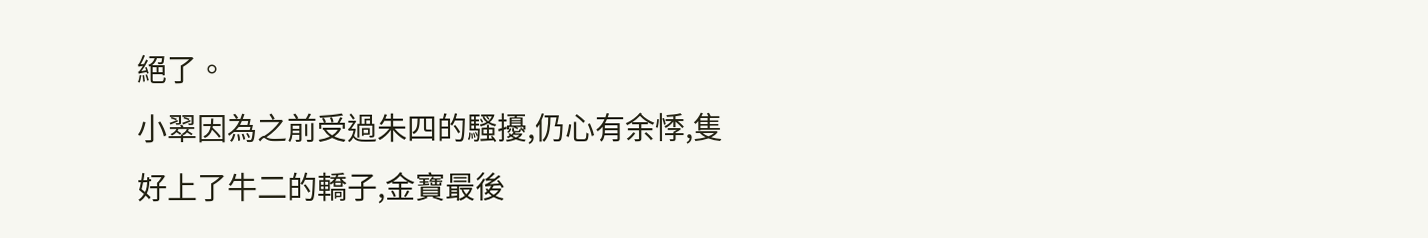絕了。
小翠因為之前受過朱四的騷擾,仍心有余悸,隻好上了牛二的轎子,金寶最後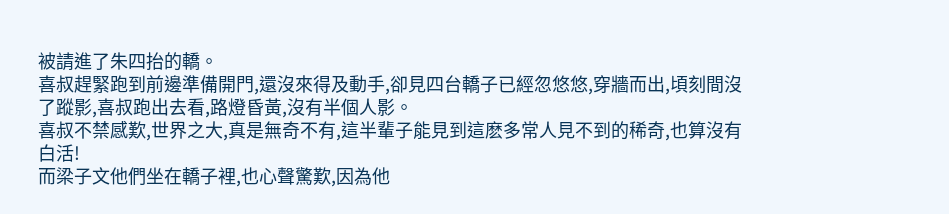被請進了朱四抬的轎。
喜叔趕緊跑到前邊準備開門,還沒來得及動手,卻見四台轎子已經忽悠悠,穿牆而出,頃刻間沒了蹤影,喜叔跑出去看,路燈昏黃,沒有半個人影。
喜叔不禁感歎,世界之大,真是無奇不有,這半輩子能見到這麽多常人見不到的稀奇,也算沒有白活!
而梁子文他們坐在轎子裡,也心聲驚歎,因為他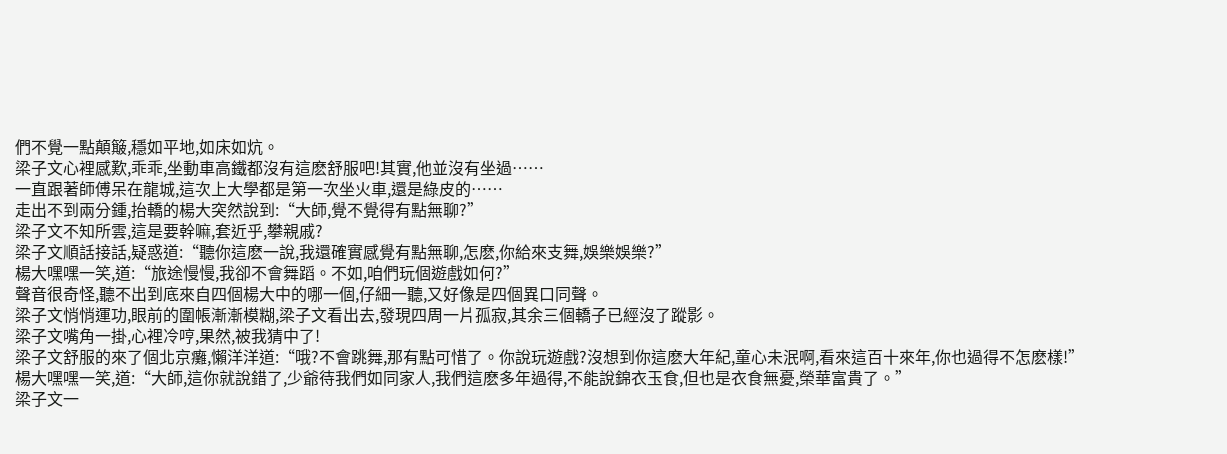們不覺一點顛簸,穩如平地,如床如炕。
梁子文心裡感歎,乖乖,坐動車高鐵都沒有這麽舒服吧!其實,他並沒有坐過……
一直跟著師傅呆在龍城,這次上大學都是第一次坐火車,還是綠皮的……
走出不到兩分鍾,抬轎的楊大突然說到:“大師,覺不覺得有點無聊?”
梁子文不知所雲,這是要幹嘛,套近乎,攀親戚?
梁子文順話接話,疑惑道:“聽你這麽一說,我還確實感覺有點無聊,怎麽,你給來支舞,娛樂娛樂?”
楊大嘿嘿一笑,道:“旅途慢慢,我卻不會舞蹈。不如,咱們玩個遊戲如何?”
聲音很奇怪,聽不出到底來自四個楊大中的哪一個,仔細一聽,又好像是四個異口同聲。
梁子文悄悄運功,眼前的圍帳漸漸模糊,梁子文看出去,發現四周一片孤寂,其余三個轎子已經沒了蹤影。
梁子文嘴角一掛,心裡冷哼,果然,被我猜中了!
梁子文舒服的來了個北京癱,懶洋洋道:“哦?不會跳舞,那有點可惜了。你說玩遊戲?沒想到你這麽大年紀,童心未泯啊,看來這百十來年,你也過得不怎麽樣!”
楊大嘿嘿一笑,道:“大師,這你就說錯了,少爺待我們如同家人,我們這麽多年過得,不能說錦衣玉食,但也是衣食無憂,榮華富貴了。”
梁子文一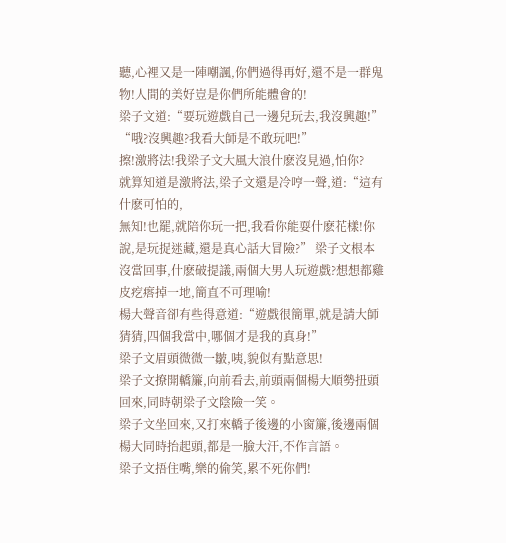聽,心裡又是一陣嘲諷,你們過得再好,還不是一群鬼物!人間的美好豈是你們所能體會的!
梁子文道:“要玩遊戲自己一邊兒玩去,我沒興趣!”
“哦?沒興趣?我看大師是不敢玩吧!”
擦!激將法!我梁子文大風大浪什麽沒見過,怕你?
就算知道是激將法,梁子文還是冷哼一聲,道:“這有什麽可怕的,
無知!也罷,就陪你玩一把,我看你能耍什麽花樣!你說,是玩捉迷藏,還是真心話大冒險?” 梁子文根本沒當回事,什麽破提議,兩個大男人玩遊戲?想想都雞皮疙瘩掉一地,簡直不可理喻!
楊大聲音卻有些得意道:“遊戲很簡單,就是請大師猜猜,四個我當中,哪個才是我的真身!”
梁子文眉頭微微一皺,咦,貌似有點意思!
梁子文撩開轎簾,向前看去,前頭兩個楊大順勢扭頭回來,同時朝梁子文陰險一笑。
梁子文坐回來,又打來轎子後邊的小窗簾,後邊兩個楊大同時抬起頭,都是一臉大汗,不作言語。
梁子文捂住嘴,樂的偷笑,累不死你們!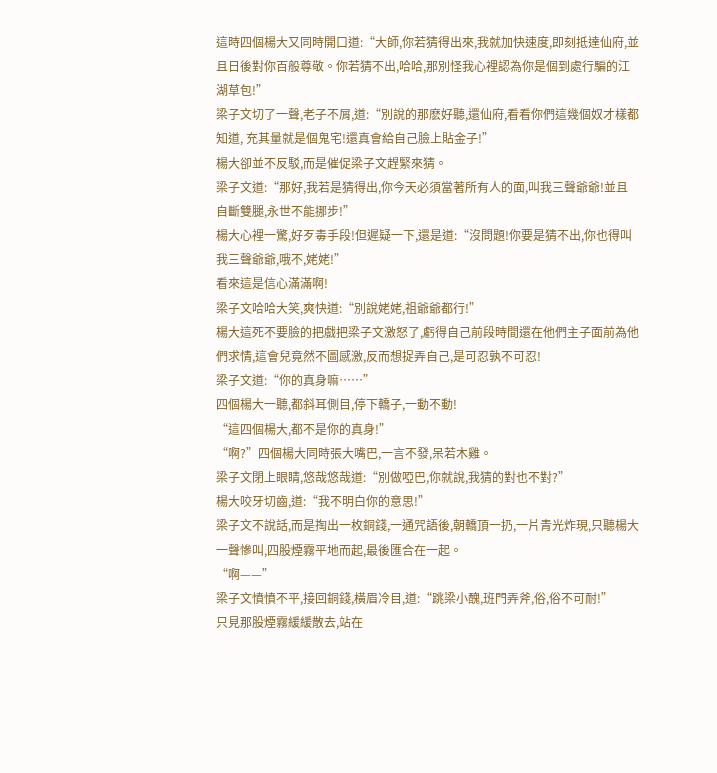這時四個楊大又同時開口道:“大師,你若猜得出來,我就加快速度,即刻抵達仙府,並且日後對你百般尊敬。你若猜不出,哈哈,那別怪我心裡認為你是個到處行騙的江湖草包!”
梁子文切了一聲,老子不屑,道:“別說的那麽好聽,還仙府,看看你們這幾個奴才樣都知道, 充其量就是個鬼宅!還真會給自己臉上貼金子!”
楊大卻並不反駁,而是催促梁子文趕緊來猜。
梁子文道:“那好,我若是猜得出,你今天必須當著所有人的面,叫我三聲爺爺!並且自斷雙腿,永世不能挪步!”
楊大心裡一驚,好歹毒手段!但遲疑一下,還是道:“沒問題!你要是猜不出,你也得叫我三聲爺爺,哦不,姥姥!”
看來這是信心滿滿啊!
梁子文哈哈大笑,爽快道:“別說姥姥,祖爺爺都行!”
楊大這死不要臉的把戲把梁子文激怒了,虧得自己前段時間還在他們主子面前為他們求情,這會兒竟然不圖感激,反而想捉弄自己,是可忍孰不可忍!
梁子文道:“你的真身嘛……”
四個楊大一聽,都斜耳側目,停下轎子,一動不動!
“這四個楊大,都不是你的真身!”
“啊?”四個楊大同時張大嘴巴,一言不發,呆若木雞。
梁子文閉上眼睛,悠哉悠哉道:“別做啞巴,你就說,我猜的對也不對?”
楊大咬牙切齒,道:“我不明白你的意思!”
梁子文不說話,而是掏出一枚銅錢,一通咒語後,朝轎頂一扔,一片青光炸現,只聽楊大一聲慘叫,四股煙霧平地而起,最後匯合在一起。
“啊——”
梁子文憤憤不平,接回銅錢,橫眉冷目,道:“跳梁小醜,班門弄斧,俗,俗不可耐!”
只見那股煙霧緩緩散去,站在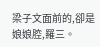梁子文面前的,卻是娘娘腔,羅三。